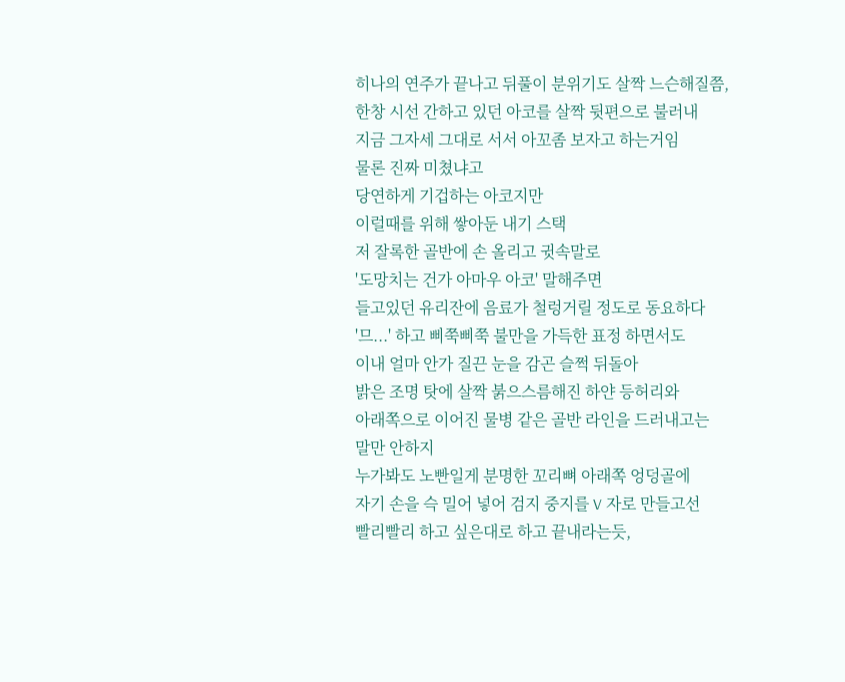히나의 연주가 끝나고 뒤풀이 분위기도 살짝 느슨해질쯤,
한창 시선 간하고 있던 아코를 살짝 뒷편으로 불러내
지금 그자세 그대로 서서 아꼬좀 보자고 하는거임
물론 진짜 미쳤냐고
당연하게 기겁하는 아코지만
이럴때를 위해 쌓아둔 내기 스택
저 잘록한 골반에 손 올리고 귓속말로
'도망치는 건가 아마우 아코' 말해주면
들고있던 유리잔에 음료가 철렁거릴 정도로 동요하다
'므...' 하고 삐쭉삐쭉 불만을 가득한 표정 하면서도
이내 얼마 안가 질끈 눈을 감곤 슬쩍 뒤돌아
밝은 조명 탓에 살짝 붉으스름해진 하얀 등허리와
아래쪽으로 이어진 물병 같은 골반 라인을 드러내고는
말만 안하지
누가봐도 노빤일게 분명한 꼬리뼈 아래쪽 엉덩골에
자기 손을 슥 밀어 넣어 검지 중지를 V 자로 만들고선
빨리빨리 하고 싶은대로 하고 끝내라는듯,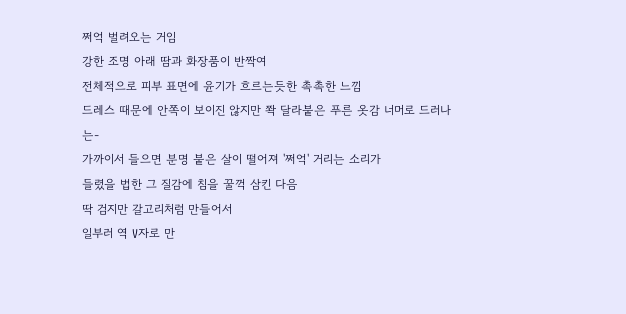쩌억 벌려오는 거임
강한 조명 아래 땀과 화장품이 반짝여
전체적으로 피부 표면에 윤기가 흐르는듯한 촉촉한 느낌
드레스 때문에 안쪽이 보이진 않지만 쫙 달라붙은 푸른 옷감 너머로 드러나는-
가까이서 들으면 분명 붙은 살이 떨어져 '쩌억' 거리는 소리가
들렸을 법한 그 질감에 침을 꿀꺽 삼킨 다음
딱 검지만 갈고리처럼 만들어서
일부러 역 V자로 만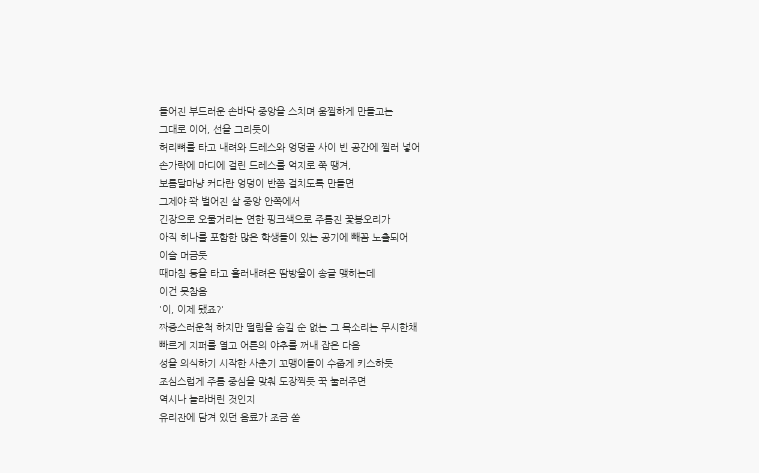들어진 부드러운 손바닥 중앙을 스치며 움찔하게 만들고는
그대로 이어, 선을 그리듯이
허리뼈를 타고 내려와 드레스와 엉덩골 사이 빈 공간에 찔러 넣어
손가락에 마디에 걸린 드레스를 억지로 쭉 땡겨,
보름달마냥 커다란 엉덩이 반쯤 걸치도록 만들면
그제야 쫙 벌어진 살 중앙 안쪽에서
긴장으로 오물거리는 연한 핑크색으로 주름진 꽃봉오리가
아직 히나를 포함한 많은 학생들이 있는 공기에 빼꼼 노출되어
이슬 머금듯
때마침 등을 타고 흘러내려온 땀방울이 송글 맺히는데
이건 못참음
'이, 이제 됐죠?'
짜증스러운척 하지만 떨림을 숨길 순 없는 그 목소리는 무시한채
빠르게 지퍼를 열고 어른의 야추를 꺼내 잡은 다음
성을 의식하기 시작한 사춘기 꼬맹이들이 수줍게 키스하듯
조심스럽게 주름 중심을 맞춰 도장찍듯 꾹 눌러주면
역시나 놀라버린 것인지
유리잔에 담겨 있던 음료가 조금 쏟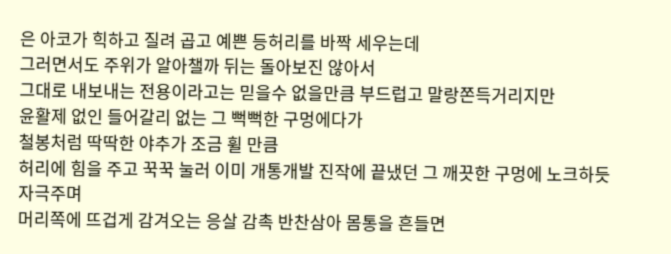은 아코가 힉하고 질려 곱고 예쁜 등허리를 바짝 세우는데
그러면서도 주위가 알아챌까 뒤는 돌아보진 않아서
그대로 내보내는 전용이라고는 믿을수 없을만큼 부드럽고 말랑쫀득거리지만
윤활제 없인 들어갈리 없는 그 뻑뻑한 구멍에다가
철봉처럼 딱딱한 야추가 조금 휠 만큼
허리에 힘을 주고 꾹꾹 눌러 이미 개통개발 진작에 끝냈던 그 깨끗한 구멍에 노크하듯 자극주며
머리쪽에 뜨겁게 감겨오는 응살 감촉 반찬삼아 몸통을 흔들면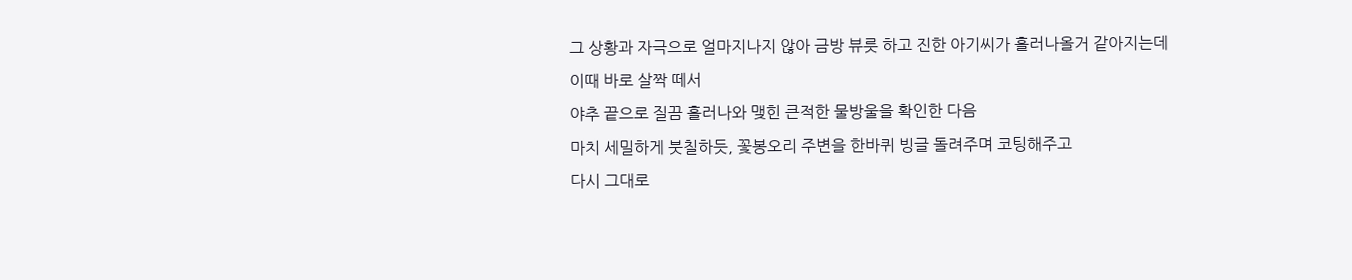그 상황과 자극으로 얼마지나지 않아 금방 뷰릇 하고 진한 아기씨가 흘러나올거 같아지는데
이때 바로 살짝 떼서
야추 끝으로 질끔 흘러나와 맺힌 큰적한 물방울을 확인한 다음
마치 세밀하게 붓칠하듯, 꽃봉오리 주변을 한바퀴 빙글 돌려주며 코팅해주고
다시 그대로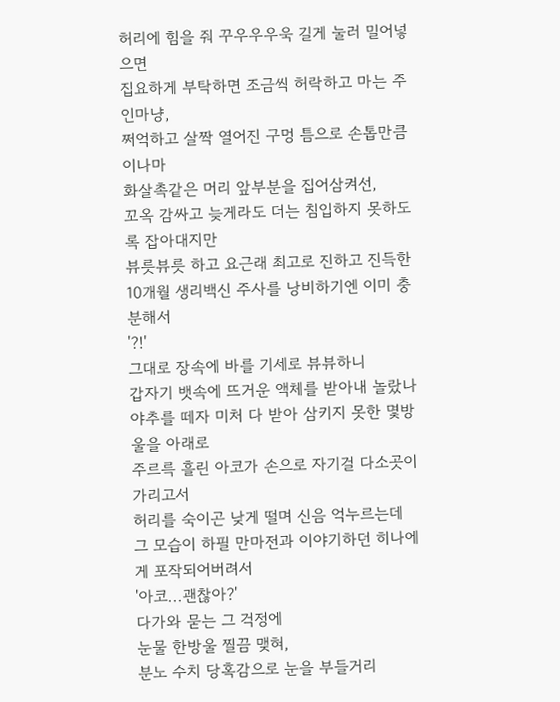허리에 힘을 줘 꾸우우우욱 길게 눌러 밀어넣으면
집요하게 부탁하면 조금씩 허락하고 마는 주인마냥,
쩌억하고 살짝 열어진 구멍 틈으로 손톱만큼이나마
화살촉같은 머리 앞부분을 집어삼켜선,
꼬옥 감싸고 늦게라도 더는 침입하지 못하도록 잡아대지만
뷰릇뷰릇 하고 요근래 최고로 진하고 진득한 10개월 생리백신 주사를 낭비하기엔 이미 충분해서
'?!'
그대로 장속에 바를 기세로 뷰뷰하니
갑자기 뱃속에 뜨거운 액체를 받아내 놀랐나
야추를 떼자 미처 다 받아 삼키지 못한 몇방울을 아래로
주르륵 흘린 아코가 손으로 자기걸 다소곳이 가리고서
허리를 숙이곤 낮게 떨며 신음 억누르는데
그 모습이 하필 만마전과 이야기하던 히나에게 포작되어버려서
'아코...괜찮아?'
다가와 묻는 그 걱정에
눈물 한방울 찔끔 맺혀,
분노 수치 당혹감으로 눈을 부들거리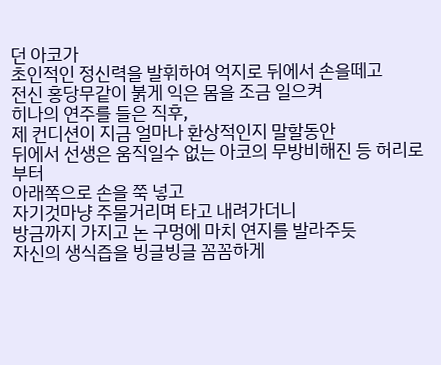던 아코가
초인적인 정신력을 발휘하여 억지로 뒤에서 손을떼고
전신 홍당무같이 붉게 익은 몸을 조금 일으켜
히나의 연주를 들은 직후,
제 컨디션이 지금 얼마나 환상적인지 말할동안
뒤에서 선생은 움직일수 없는 아코의 무방비해진 등 허리로부터
아래쪽으로 손을 쭉 넣고
자기것마냥 주물거리며 타고 내려가더니
방금까지 가지고 논 구멍에 마치 연지를 발라주듯
자신의 생식즙을 빙글빙글 꼼꼼하게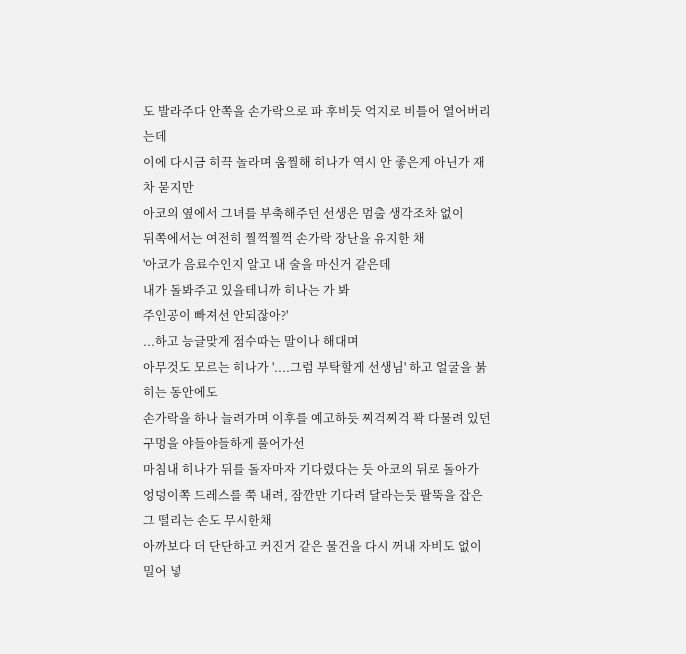도 발라주다 안쪽을 손가락으로 파 후비듯 억지로 비틀어 열어버리는데
이에 다시금 히끅 놀라며 움찔해 히나가 역시 안 좋은게 아닌가 재차 묻지만
아코의 옆에서 그녀를 부축해주던 선생은 멈출 생각조차 없이
뒤쪽에서는 여전히 찔꺽찔꺽 손가락 장난을 유지한 채
'아코가 음료수인지 알고 내 술을 마신거 같은데
내가 돌봐주고 있을테니까 히나는 가 봐
주인공이 빠져선 안되잖아?'
...하고 능글맞게 점수따는 말이나 해대며
아무것도 모르는 히나가 '....그럼 부탁할게 선생님' 하고 얼굴을 붉히는 동안에도
손가락을 하나 늘려가며 이후를 예고하듯 찌걱찌걱 꽉 다물려 있던 구멍을 야들야들하게 풀어가선
마침내 히나가 뒤를 돌자마자 기다렸다는 듯 아코의 뒤로 돌아가
엉덩이쪽 드레스를 쭉 내려, 잠깐만 기다려 달라는듯 팔뚝을 잡은 그 떨리는 손도 무시한채
아까보다 더 단단하고 커진거 같은 물건을 다시 꺼내 자비도 없이 밀어 넣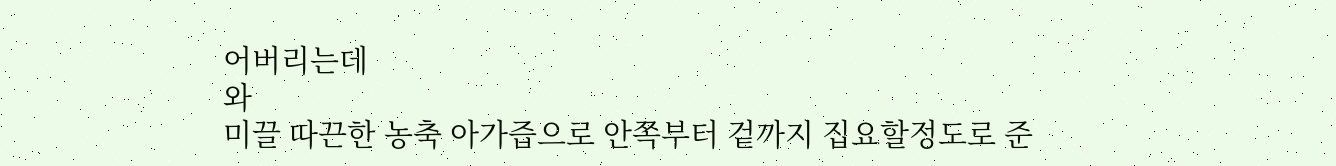어버리는데
와
미끌 따끈한 농축 아가즙으로 안쪽부터 겉까지 집요할정도로 준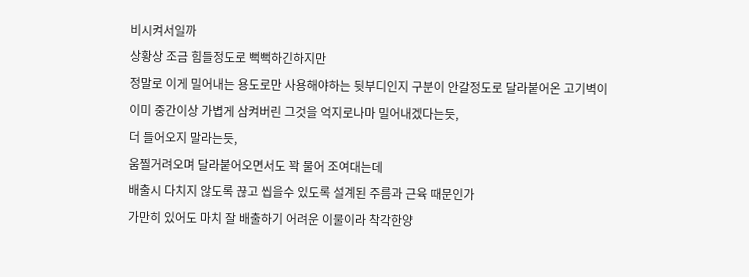비시켜서일까
상황상 조금 힘들정도로 뻑뻑하긴하지만
정말로 이게 밀어내는 용도로만 사용해야하는 뒷부디인지 구분이 안갈정도로 달라붙어온 고기벽이
이미 중간이상 가볍게 삼켜버린 그것을 억지로나마 밀어내겠다는듯,
더 들어오지 말라는듯,
움찔거려오며 달라붙어오면서도 꽉 물어 조여대는데
배출시 다치지 않도록 끊고 씹을수 있도록 설계된 주름과 근육 때문인가
가만히 있어도 마치 잘 배출하기 어려운 이물이라 착각한양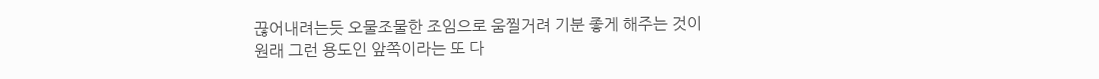끊어내려는듯 오물조물한 조임으로 움찔거려 기분 좋게 해주는 것이
원래 그런 용도인 앞쪽이라는 또 다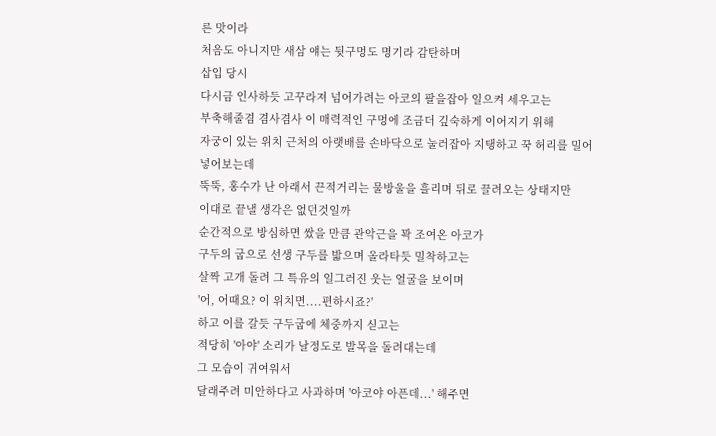른 맛이라
처음도 아니지만 새삼 얘는 뒷구멍도 명기라 감탄하며
삽입 당시
다시금 인사하듯 고꾸라져 넘어가려는 아코의 팔을잡아 일으켜 세우고는
부축해줄겸 겸사겸사 이 매력적인 구멍에 조금더 깊숙하게 이어지기 위해
자궁이 있는 위치 근처의 아랫배를 손바닥으로 눌러잡아 지탱하고 꾹 허리를 밀어넣어보는데
뚝뚝, 홍수가 난 아래서 끈적거리는 물방울을 흘리며 뒤로 끌려오는 상태지만
이대로 끝낼 생각은 없던것일까
순간적으로 방심하면 쌌을 만큼 관악근을 꽉 조여온 아코가
구두의 굽으로 선생 구두를 밟으며 올라타듯 밀착하고는
살짝 고개 돌려 그 특유의 일그러진 웃는 얼굴을 보이며
'어, 어때요? 이 위치면....편하시죠?'
하고 이를 갈듯 구두굽에 체중까지 싣고는
적당히 '아야' 소리가 날정도로 발목을 돌려대는데
그 모습이 귀여워서
달래주려 미안하다고 사과하며 '아코야 아픈데...' 해주면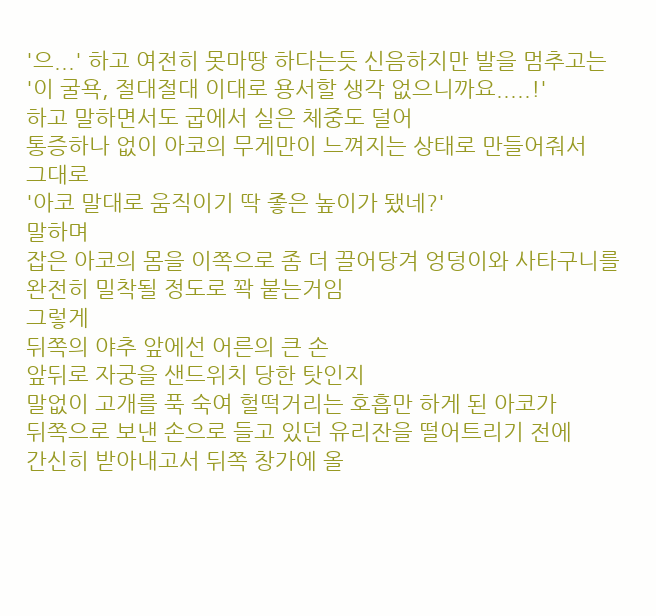'으...' 하고 여전히 못마땅 하다는듯 신음하지만 발을 멈추고는
'이 굴욕, 절대절대 이대로 용서할 생각 없으니까요.....!'
하고 말하면서도 굽에서 실은 체중도 덜어
통증하나 없이 아코의 무게만이 느껴지는 상태로 만들어줘서
그대로
'아코 말대로 움직이기 딱 좋은 높이가 됐네?'
말하며
잡은 아코의 몸을 이쪽으로 좀 더 끌어당겨 엉덩이와 사타구니를 완전히 밀착될 정도로 꽉 붙는거임
그렇게
뒤쪽의 야추 앞에선 어른의 큰 손
앞뒤로 자궁을 샌드위치 당한 탓인지
말없이 고개를 푹 숙여 헐떡거리는 호흡만 하게 된 아코가
뒤쪽으로 보낸 손으로 들고 있던 유리잔을 떨어트리기 전에
간신히 받아내고서 뒤쪽 창가에 올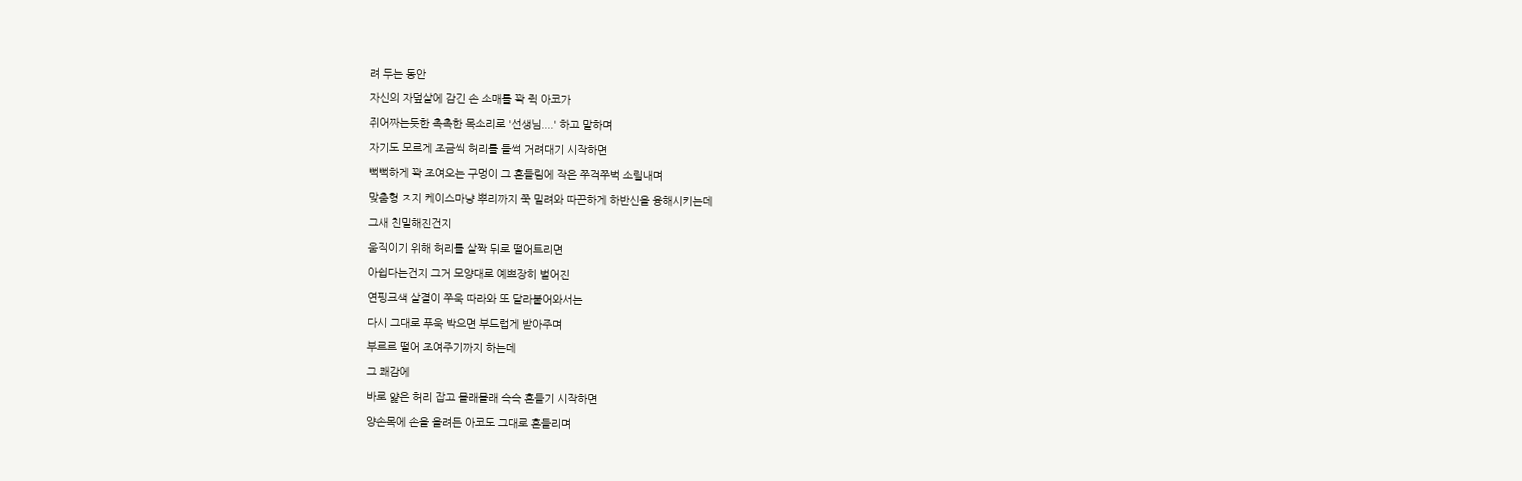려 두는 동안
자신의 자덮살에 감긴 손 소매를 꽉 쥑 아코가
쥐어짜는듯한 촉촉한 목소리로 '선생님....' 하고 말하며
자기도 모르게 조금씩 허리를 들썩 거려대기 시작하면
뻑뻑하게 꽉 조여오는 구멍이 그 흔들림에 작은 쭈걱쭈벅 소릴내며
맞춤형 ㅈ지 케이스마냥 뿌리까지 쭉 밀려와 따끈하게 하반신을 융해시키는데
그새 친밀해진건지
움직이기 위해 허리를 살짝 뒤로 떨어트리면
아쉽다는건지 그거 모양대로 예쁘장히 벌어진
연핑크색 살결이 쭈욱 따라와 또 달라붙어와서는
다시 그대로 푸욱 박으면 부드럽게 받아주며
부르르 떨어 조여주기까지 하는데
그 쾌감에
바로 얉은 허리 잡고 몰래몰래 슥슥 흔들기 시작하면
양손목에 손을 올려든 아코도 그대로 흔들리며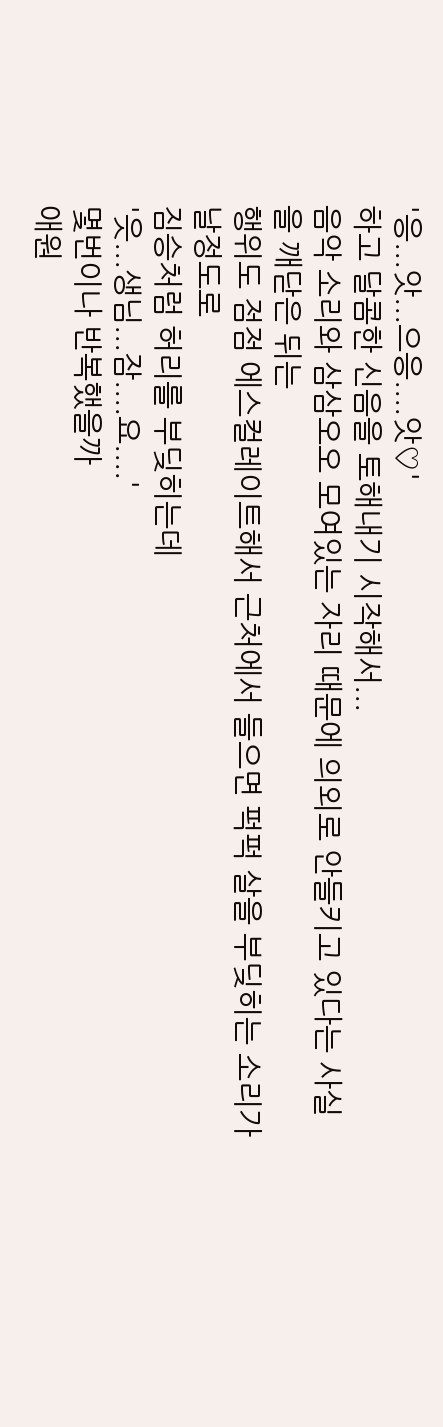'응...앗...으응....앗♡'
하고 달콤한 신음을 토해내기 시작해서...
음악 소리와 삼삼오오 모여있는 자리 때문에 의외로 안들키고 있다는 사실을 깨닫은 뒤는
행위도 점점 에스컬레이트해서 근처에서 들으면 퍽퍽 살을 부딪히는 소리가 날정도로
짐승처럼 허리를 부딪히는데
'읏...생님...잠....요....'
몇번이나 반복했을까
애원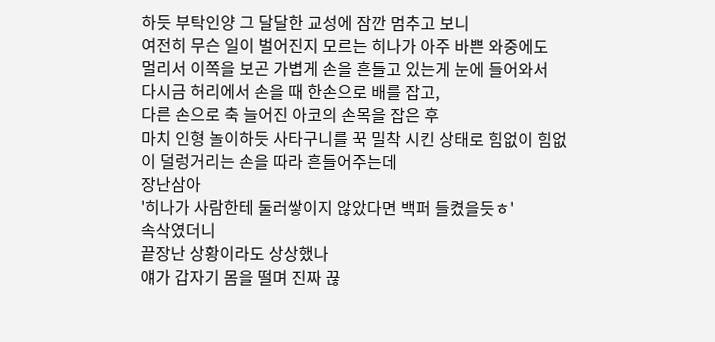하듯 부탁인양 그 달달한 교성에 잠깐 멈추고 보니
여전히 무슨 일이 벌어진지 모르는 히나가 아주 바쁜 와중에도
멀리서 이쪽을 보곤 가볍게 손을 흔들고 있는게 눈에 들어와서
다시금 허리에서 손을 때 한손으로 배를 잡고,
다른 손으로 축 늘어진 아코의 손목을 잡은 후
마치 인형 놀이하듯 사타구니를 꾹 밀착 시킨 상태로 힘없이 힘없이 덜렁거리는 손을 따라 흔들어주는데
장난삼아
'히나가 사람한테 둘러쌓이지 않았다면 백퍼 들켰을듯ㅎ'
속삭였더니
끝장난 상황이라도 상상했나
얘가 갑자기 몸을 떨며 진짜 끊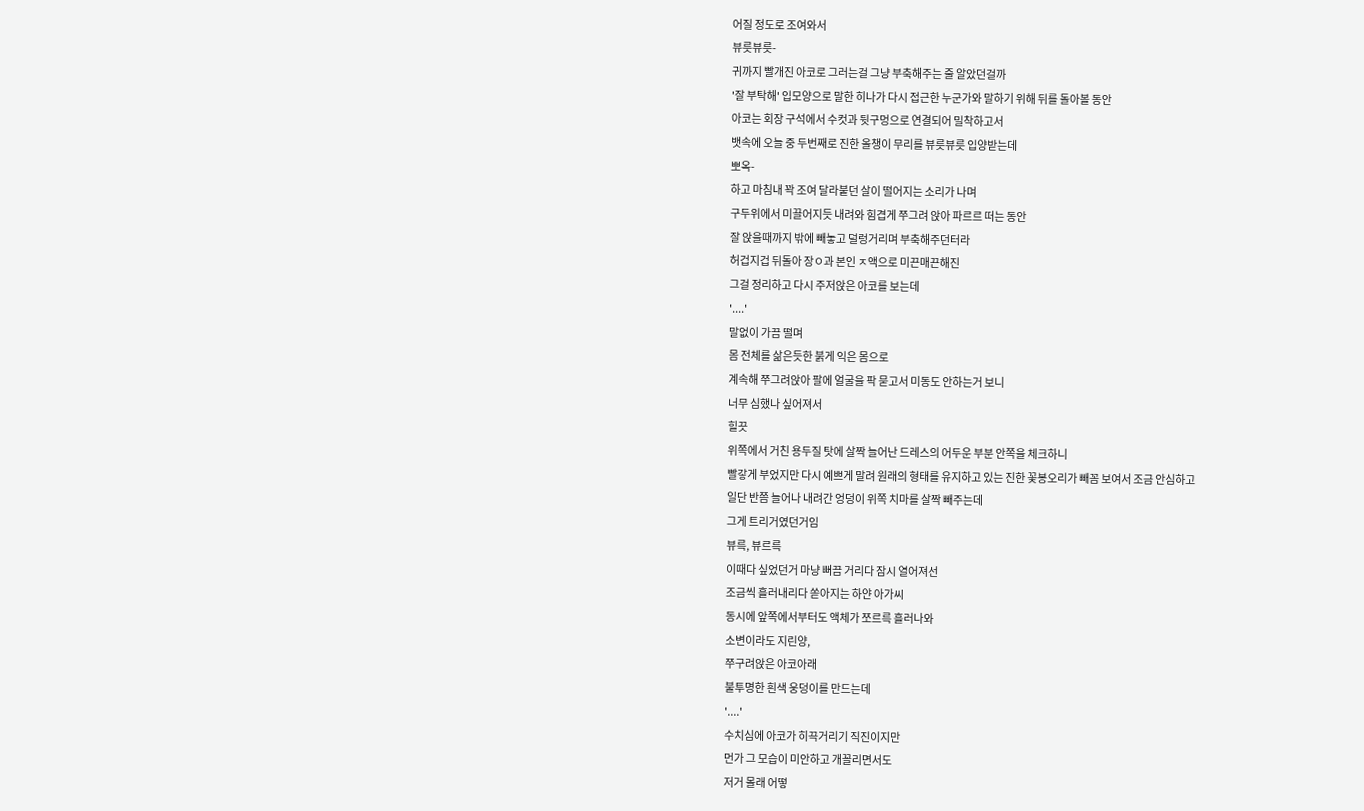어질 정도로 조여와서
뷰릇뷰릇-
귀까지 빨개진 아코로 그러는걸 그냥 부축해주는 줄 알았던걸까
'잘 부탁해' 입모양으로 말한 히나가 다시 접근한 누군가와 말하기 위해 뒤를 돌아볼 동안
아코는 회장 구석에서 수컷과 뒷구멍으로 연결되어 밀착하고서
뱃속에 오늘 중 두번째로 진한 올챙이 무리를 뷰릇뷰릇 입양받는데
뽀옥-
하고 마침내 꽉 조여 달라붙던 살이 떨어지는 소리가 나며
구두위에서 미끌어지듯 내려와 힘겹게 쭈그려 앉아 파르르 떠는 동안
잘 앉을때까지 밖에 빼놓고 덜렁거리며 부축해주던터라
허겁지겁 뒤돌아 장ㅇ과 본인 ㅈ액으로 미끈매끈해진
그걸 정리하고 다시 주저앉은 아코를 보는데
'....'
말없이 가끔 떨며
몸 전체를 삶은듯한 붉게 익은 몸으로
계속해 쭈그려앉아 팔에 얼굴을 팍 묻고서 미동도 안하는거 보니
너무 심했나 싶어져서
힐끗
위쪽에서 거친 용두질 탓에 살짝 늘어난 드레스의 어두운 부분 안쪽을 체크하니
빨갛게 부었지만 다시 예쁘게 말려 원래의 형태를 유지하고 있는 진한 꽃봉오리가 빼꼼 보여서 조금 안심하고
일단 반쯤 늘어나 내려간 엉덩이 위쪽 치마를 살짝 빼주는데
그게 트리거였던거임
뷰륵, 뷰르륵
이때다 싶었던거 마냥 뻐끔 거리다 잠시 열어져선
조금씩 흘러내리다 쏟아지는 하얀 아가씨
동시에 앞쪽에서부터도 액체가 쪼르륵 흘러나와
소변이라도 지린양,
쭈구려앉은 아코아래
불투명한 흰색 웅덩이를 만드는데
'....'
수치심에 아코가 히끅거리기 직진이지만
먼가 그 모습이 미안하고 개꼴리면서도
저거 몰래 어떻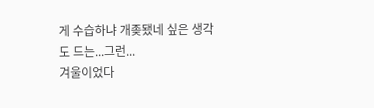게 수습하냐 개좆됐네 싶은 생각도 드는...그런...
겨울이었다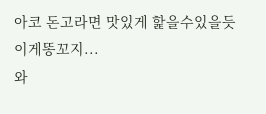아코 돈고라면 맛있게 핥을수있을듯
이게똥꼬지...
와